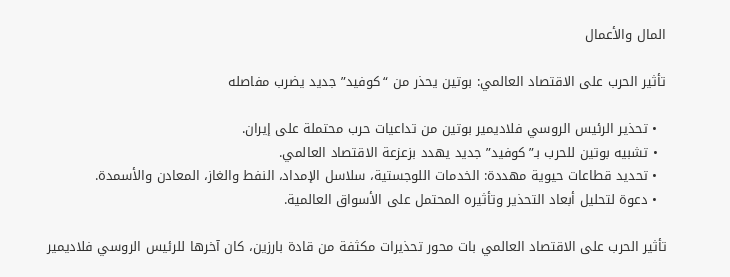المال والأعمال

تأثير الحرب على الاقتصاد العالمي: بوتين يحذر من “كوفيد” جديد يضرب مفاصله

  • تحذير الرئيس الروسي فلاديمير بوتين من تداعيات حرب محتملة على إيران.
  • تشبيه بوتين للحرب بـ”كوفيد” جديد يهدد بزعزعة الاقتصاد العالمي.
  • تحديد قطاعات حيوية مهددة: الخدمات اللوجستية، سلاسل الإمداد، النفط والغاز، المعادن والأسمدة.
  • دعوة لتحليل أبعاد التحذير وتأثيره المحتمل على الأسواق العالمية.

تأثير الحرب على الاقتصاد العالمي بات محور تحذيرات مكثفة من قادة بارزين، كان آخرها للرئيس الروسي فلاديمير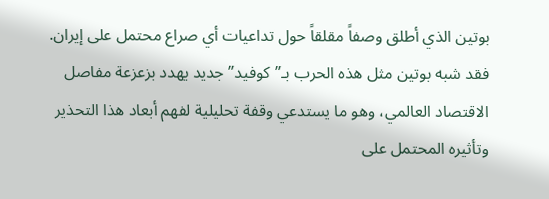بوتين الذي أطلق وصفاً مقلقاً حول تداعيات أي صراع محتمل على إيران. فقد شبه بوتين مثل هذه الحرب بـ”كوفيد” جديد يهدد بزعزعة مفاصل الاقتصاد العالمي، وهو ما يستدعي وقفة تحليلية لفهم أبعاد هذا التحذير وتأثيره المحتمل على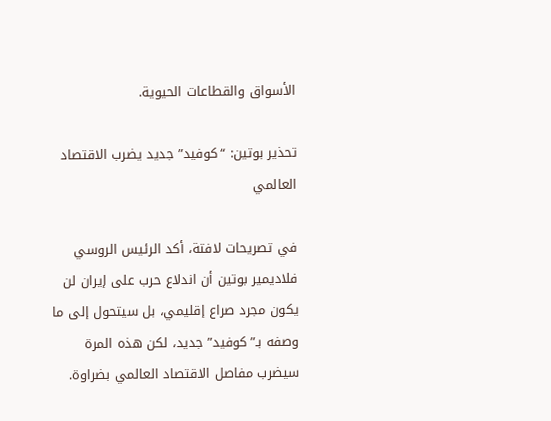الأسواق والقطاعات الحيوية.

تحذير بوتين: “كوفيد” جديد يضرب الاقتصاد العالمي

في تصريحات لافتة، أكد الرئيس الروسي فلاديمير بوتين أن اندلاع حرب على إيران لن يكون مجرد صراع إقليمي، بل سيتحول إلى ما وصفه بـ”كوفيد” جديد، لكن هذه المرة سيضرب مفاصل الاقتصاد العالمي بضراوة.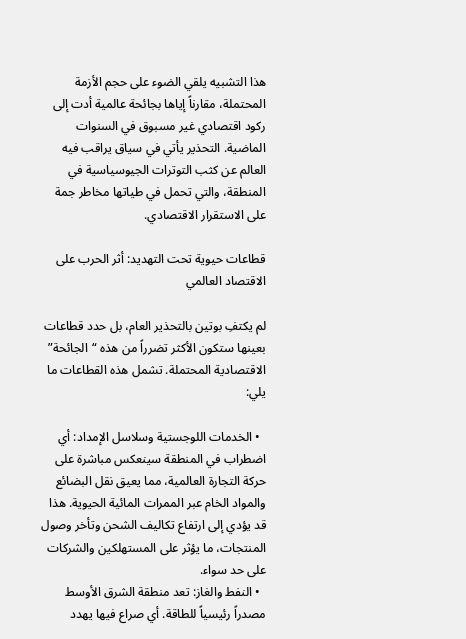هذا التشبيه يلقي الضوء على حجم الأزمة المحتملة، مقارناً إياها بجائحة عالمية أدت إلى ركود اقتصادي غير مسبوق في السنوات الماضية. التحذير يأتي في سياق يراقب فيه العالم عن كثب التوترات الجيوسياسية في المنطقة، والتي تحمل في طياتها مخاطر جمة على الاستقرار الاقتصادي.

قطاعات حيوية تحت التهديد: أثر الحرب على الاقتصاد العالمي

لم يكتفِ بوتين بالتحذير العام، بل حدد قطاعات بعينها ستكون الأكثر تضرراً من هذه “الجائحة” الاقتصادية المحتملة. تشمل هذه القطاعات ما يلي:

  • الخدمات اللوجستية وسلاسل الإمداد: أي اضطراب في المنطقة سينعكس مباشرة على حركة التجارة العالمية، مما يعيق نقل البضائع والمواد الخام عبر الممرات المائية الحيوية. هذا قد يؤدي إلى ارتفاع تكاليف الشحن وتأخر وصول المنتجات، ما يؤثر على المستهلكين والشركات على حد سواء.
  • النفط والغاز: تعد منطقة الشرق الأوسط مصدراً رئيسياً للطاقة. أي صراع فيها يهدد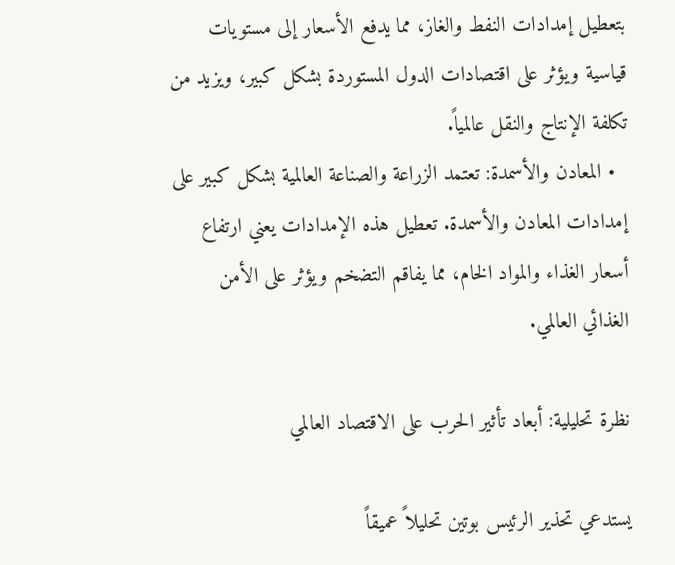بتعطيل إمدادات النفط والغاز، مما يدفع الأسعار إلى مستويات قياسية ويؤثر على اقتصادات الدول المستوردة بشكل كبير، ويزيد من تكلفة الإنتاج والنقل عالمياً.
  • المعادن والأسمدة: تعتمد الزراعة والصناعة العالمية بشكل كبير على إمدادات المعادن والأسمدة. تعطيل هذه الإمدادات يعني ارتفاع أسعار الغذاء والمواد الخام، مما يفاقم التضخم ويؤثر على الأمن الغذائي العالمي.

نظرة تحليلية: أبعاد تأثير الحرب على الاقتصاد العالمي

يستدعي تحذير الرئيس بوتين تحليلاً عميقاً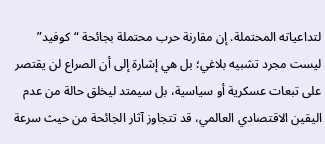لتداعياته المحتملة. إن مقارنة حرب محتملة بجائحة “كوفيد” ليست مجرد تشبيه بلاغي؛ بل هي إشارة إلى أن الصراع لن يقتصر على تبعات عسكرية أو سياسية، بل سيمتد ليخلق حالة من عدم اليقين الاقتصادي العالمي، قد تتجاوز آثار الجائحة من حيث سرعة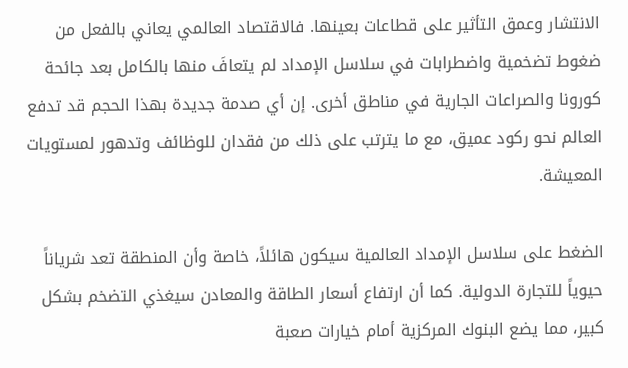الانتشار وعمق التأثير على قطاعات بعينها. فالاقتصاد العالمي يعاني بالفعل من ضغوط تضخمية واضطرابات في سلاسل الإمداد لم يتعافَ منها بالكامل بعد جائحة كورونا والصراعات الجارية في مناطق أخرى. إن أي صدمة جديدة بهذا الحجم قد تدفع العالم نحو ركود عميق، مع ما يترتب على ذلك من فقدان للوظائف وتدهور لمستويات المعيشة.

الضغط على سلاسل الإمداد العالمية سيكون هائلاً، خاصة وأن المنطقة تعد شرياناً حيوياً للتجارة الدولية. كما أن ارتفاع أسعار الطاقة والمعادن سيغذي التضخم بشكل كبير، مما يضع البنوك المركزية أمام خيارات صعبة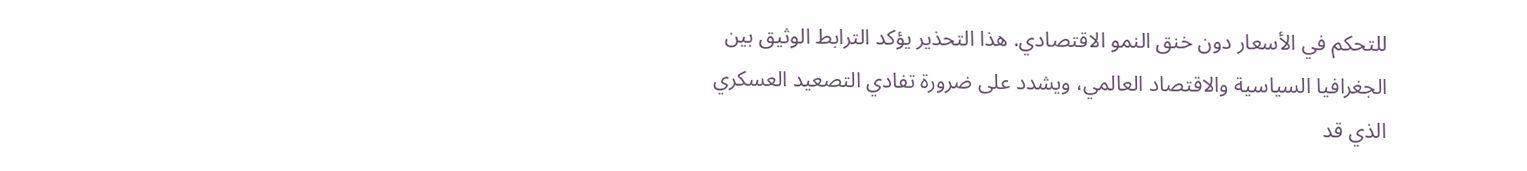للتحكم في الأسعار دون خنق النمو الاقتصادي. هذا التحذير يؤكد الترابط الوثيق بين الجغرافيا السياسية والاقتصاد العالمي، ويشدد على ضرورة تفادي التصعيد العسكري الذي قد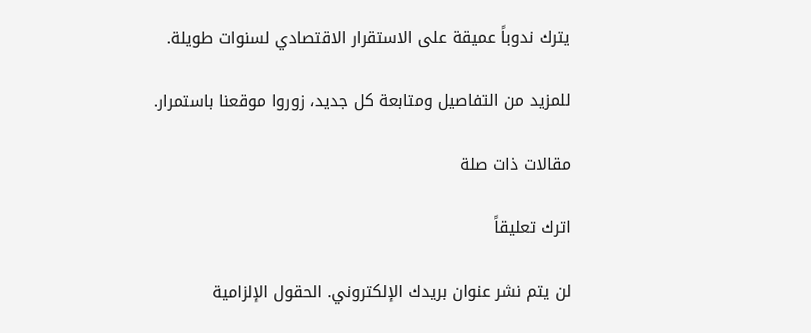يترك ندوباً عميقة على الاستقرار الاقتصادي لسنوات طويلة.

للمزيد من التفاصيل ومتابعة كل جديد، زوروا موقعنا باستمرار.

مقالات ذات صلة

اترك تعليقاً

لن يتم نشر عنوان بريدك الإلكتروني. الحقول الإلزامية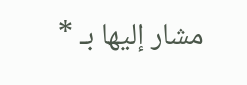مشار إليها بـ *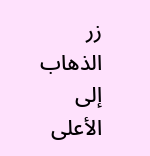زر الذهاب إلى الأعلى